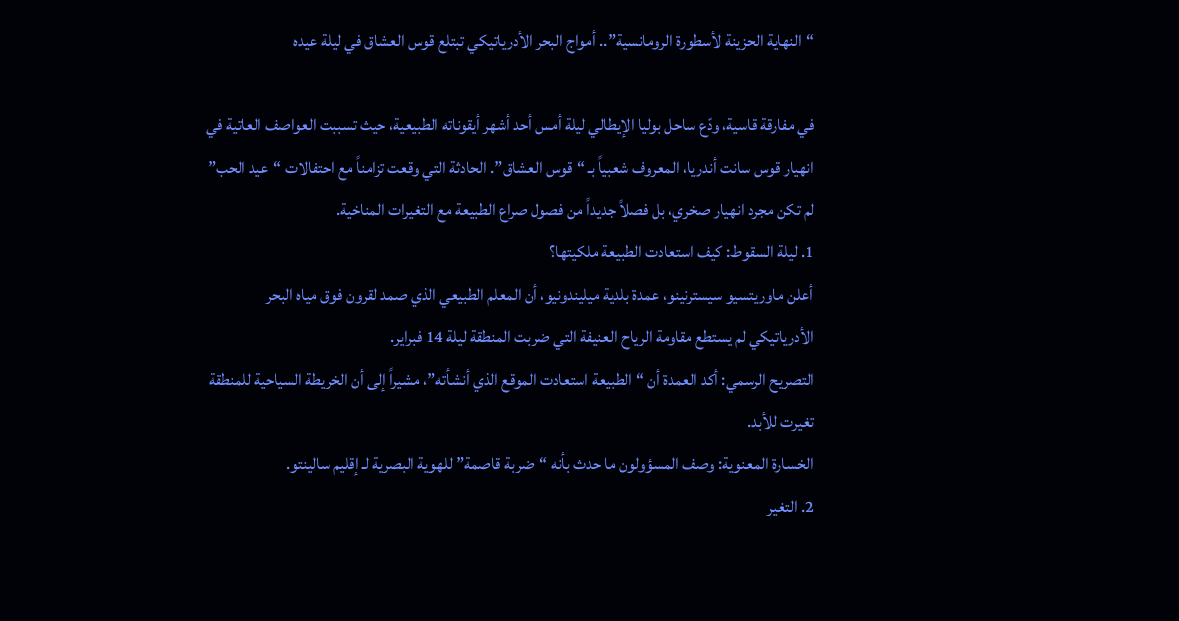“النهاية الحزينة لأسطورة الرومانسية”.. أمواج البحر الأدرياتيكي تبتلع قوس العشاق في ليلة عيده

في مفارقة قاسية، ودّع ساحل بوليا الإيطالي ليلة أمس أحد أشهر أيقوناته الطبيعية، حيث تسببت العواصف العاتية في انهيار قوس سانت أندريا، المعروف شعبياً بـ “قوس العشاق”. الحادثة التي وقعت تزامناً مع احتفالات “عيد الحب” لم تكن مجرد انهيار صخري، بل فصلاً جديداً من فصول صراع الطبيعة مع التغيرات المناخية.
1. ليلة السقوط: كيف استعادت الطبيعة ملكيتها؟
أعلن ماوريتسيو سيسترنينو، عمدة بلدية ميليندونيو، أن المعلم الطبيعي الذي صمد لقرون فوق مياه البحر الأدرياتيكي لم يستطع مقاومة الرياح العنيفة التي ضربت المنطقة ليلة 14 فبراير.
التصريح الرسمي: أكد العمدة أن “الطبيعة استعادت الموقع الذي أنشأته”، مشيراً إلى أن الخريطة السياحية للمنطقة تغيرت للأبد.
الخسارة المعنوية: وصف المسؤولون ما حدث بأنه “ضربة قاصمة” للهوية البصرية لـ إقليم سالينتو.
2. التغير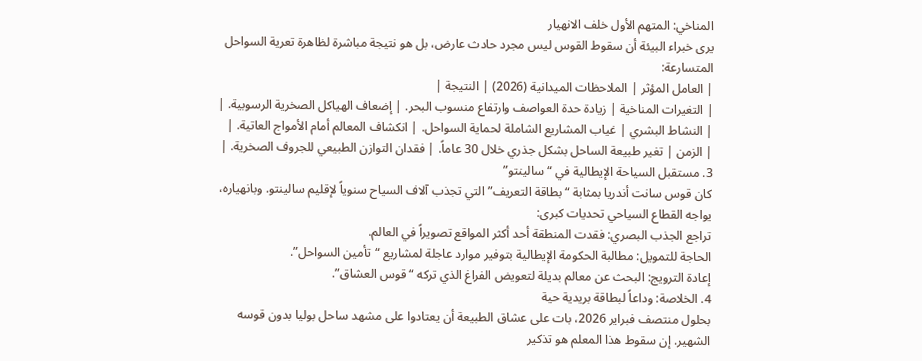المناخي: المتهم الأول خلف الانهيار
يرى خبراء البيئة أن سقوط القوس ليس مجرد حادث عارض، بل هو نتيجة مباشرة لظاهرة تعرية السواحل المتسارعة:
| العامل المؤثر | الملاحظات الميدانية (2026) | النتيجة |
| التغيرات المناخية | زيادة حدة العواصف وارتفاع منسوب البحر. | إضعاف الهياكل الصخرية الرسوبية. |
| النشاط البشري | غياب المشاريع الشاملة لحماية السواحل. | انكشاف المعالم أمام الأمواج العاتية. |
| الزمن | تغير طبيعة الساحل بشكل جذري خلال 30 عاماً. | فقدان التوازن الطبيعي للجروف الصخرية. |
3. مستقبل السياحة الإيطالية في “سالينتو”
كان قوس سانت أندريا بمثابة “بطاقة التعريف” التي تجذب آلاف السياح سنوياً لإقليم سالينتو. وبانهياره، يواجه القطاع السياحي تحديات كبرى:
تراجع الجذب البصري: فقدت المنطقة أحد أكثر المواقع تصويراً في العالم.
الحاجة للتمويل: مطالبة الحكومة الإيطالية بتوفير موارد عاجلة لمشاريع “تأمين السواحل”.
إعادة الترويج: البحث عن معالم بديلة لتعويض الفراغ الذي تركه “قوس العشاق”.
4. الخلاصة: وداعاً لبطاقة بريدية حية
بحلول منتصف فبراير 2026، بات على عشاق الطبيعة أن يعتادوا على مشهد ساحل بوليا بدون قوسه الشهير. إن سقوط هذا المعلم هو تذكير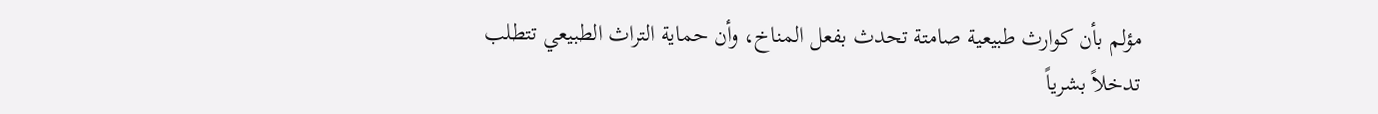مؤلم بأن كوارث طبيعية صامتة تحدث بفعل المناخ، وأن حماية التراث الطبيعي تتطلب تدخلاً بشرياً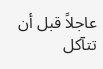عاجلاً قبل أن تتآكل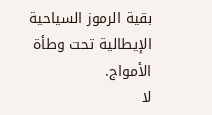بقية الرموز السياحية الإيطالية تحت وطأة الأمواج.
لا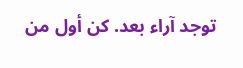توجد آراء بعد. كن أول من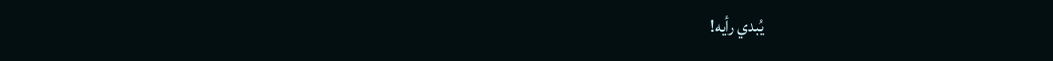يُبدي رأيه!